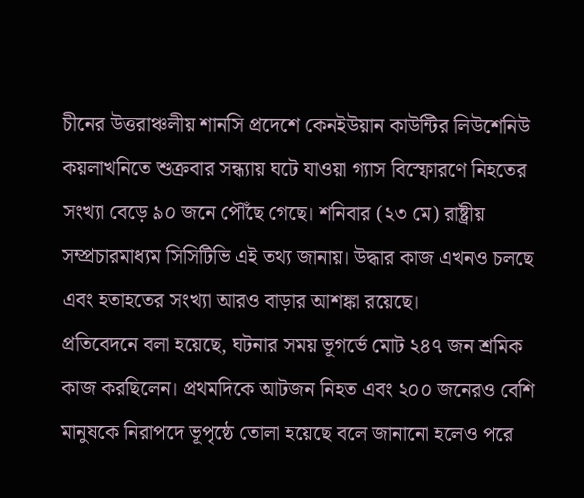চীনের উত্তরাঞ্চলীয় শানসি প্রদেশে কেনইউয়ান কাউন্টির লিউশেনিউ কয়লাখনিতে শুক্রবার সন্ধ্যায় ঘটে যাওয়া গ্যাস বিস্ফোরণে নিহতের সংখ্যা বেড়ে ৯০ জনে পৌঁছে গেছে। শনিবার (২৩ মে) রাষ্ট্রীয় সম্প্রচারমাধ্যম সিসিটিভি এই তথ্য জানায়। উদ্ধার কাজ এখনও চলছে এবং হতাহতের সংখ্যা আরও বাড়ার আশঙ্কা রয়েছে।
প্রতিবেদনে বলা হয়েছে, ঘটনার সময় ভূগর্ভে মোট ২৪৭ জন শ্রমিক কাজ করছিলেন। প্রথমদিকে আটজন নিহত এবং ২০০ জনেরও বেশি মানুষকে নিরাপদে ভূপৃষ্ঠে তোলা হয়েছে বলে জানানো হলেও পরে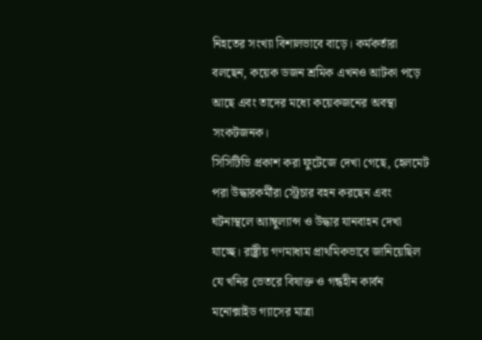নিহতের সংখ্যা বিশালভাবে বাড়ে। কর্মকর্তারা বলছেন, কয়েক ডজন শ্রমিক এখনও আটকা পড়ে আছে এবং তাদের মধ্যে কয়েকজনের অবস্থা সংকটজনক।
সিসিটিভি প্রকাশ করা ফুটেজে দেখা গেছে, হেলমেট পরা উদ্ধারকর্মীরা স্ট্রেচার বহন করছেন এবং ঘটনাস্থলে অ্যাম্বুল্যান্স ও উদ্ধার যানবাহন দেখা যাচ্ছে। রাষ্ট্রীয় গণমাধ্যম প্রাথমিকভাবে জানিয়েছিল যে খনির ভেতরে বিষাক্ত ও গন্ধহীন কার্বন মনোক্সাইড গ্যাসের মাত্রা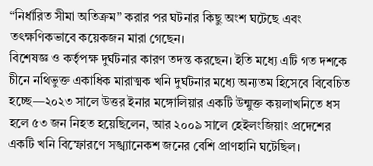“নির্ধারিত সীমা অতিক্রম” করার পর ঘটনার কিছু অংশ ঘটেছে এবং তৎক্ষণিকভাবে কয়েকজন মারা গেছেন।
বিশেষজ্ঞ ও কর্তৃপক্ষ দুর্ঘটনার কারণ তদন্ত করছেন। ইতি মধ্যে এটি গত দশকে চীনে নথিভুক্ত একাধিক মারাত্মক খনি দুর্ঘটনার মধ্যে অন্যতম হিসেবে বিবেচিত হচ্ছে—২০২৩ সালে উত্তর ইনার মঙ্গোলিয়ার একটি উন্মুক্ত কয়লাখনিতে ধস হলে ৫৩ জন নিহত হয়েছিলেন, আর ২০০৯ সালে হেইলংজিয়াং প্রদেশের একটি খনি বিস্ফোরণে সঙ্খ্যানেকশ জনের বেশি প্রাণহানি ঘটেছিল।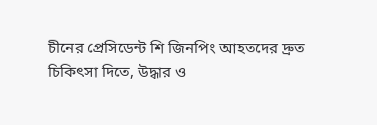চীনের প্রেসিডেন্ট শি জিনপিং আহতদের দ্রুত চিকিৎসা দিতে, উদ্ধার ও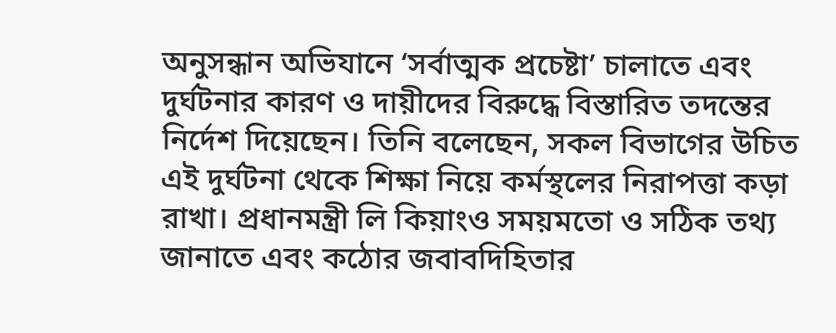অনুসন্ধান অভিযানে ‘সর্বাত্মক প্রচেষ্টা’ চালাতে এবং দুর্ঘটনার কারণ ও দায়ীদের বিরুদ্ধে বিস্তারিত তদন্তের নির্দেশ দিয়েছেন। তিনি বলেছেন, সকল বিভাগের উচিত এই দুর্ঘটনা থেকে শিক্ষা নিয়ে কর্মস্থলের নিরাপত্তা কড়া রাখা। প্রধানমন্ত্রী লি কিয়াংও সময়মতো ও সঠিক তথ্য জানাতে এবং কঠোর জবাবদিহিতার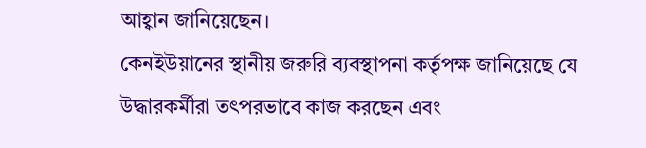আহ্বান জানিয়েছেন।
কেনইউয়ানের স্থানীয় জরুরি ব্যবস্থাপনা কর্তৃপক্ষ জানিয়েছে যে উদ্ধারকর্মীরা তৎপরভাবে কাজ করছেন এবং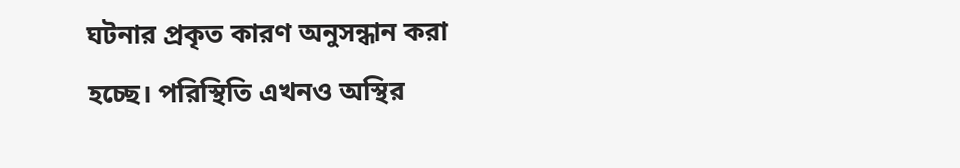ঘটনার প্রকৃত কারণ অনুসন্ধান করা হচ্ছে। পরিস্থিতি এখনও অস্থির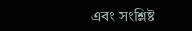এবং সংশ্লিষ্ট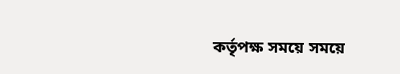কর্তৃপক্ষ সময়ে সময়ে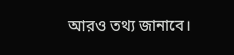আরও তথ্য জানাবে।